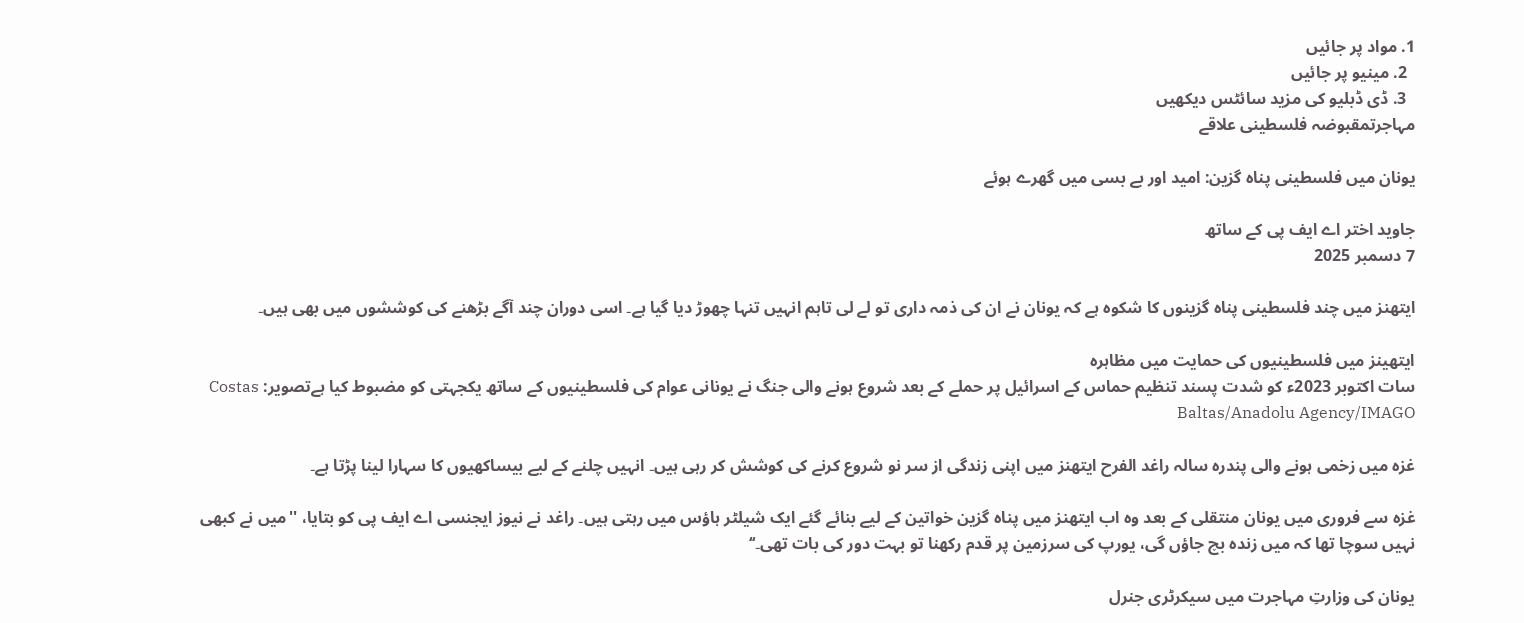1. مواد پر جائیں
  2. مینیو پر جائیں
  3. ڈی ڈبلیو کی مزید سائٹس دیکھیں
مہاجرتمقبوضہ فلسطینی علاقے

يونان ميں فلسطينی پناہ گزين: اميد اور بے بسی ميں گھرے ہوئے

جاوید اختر اے ایف پی کے ساتھ
7 دسمبر 2025

ايتھنز میں چند فلسطينی پناہ گزینوں کا شکوہ ہے کہ یونان نے ان کی ذمہ داری تو لے لی تاہم انہیں تنہا چھوڑ دیا گيا ہے۔ اسی دوران چند آگے بڑھنے کی کوششوں ميں بھی ہيں۔

ایتھینز میں فلسطینیوں کی حمایت میں مظاہرہ
سات اکتوبر 2023ء کو شدت پسند تنظيم حماس کے اسرائیل پر حملے کے بعد شروع ہونے والی جنگ نے یونانی عوام کی فلسطینیوں کے ساتھ یکجہتی کو مضبوط کیا ہےتصویر: Costas Baltas/Anadolu Agency/IMAGO

غزہ میں زخمی ہونے والی پندرہ سالہ راغد الفرح ایتھنز میں اپنی زندگی از سر نو شروع کرنے کی کوشش کر رہی ہيں۔ انہيں چلنے کے لیے بیساکھیوں کا سہارا لینا پڑتا ہے۔

غزہ سے فروری میں یونان منتقلی کے بعد وہ اب ايتھنز ميں پناہ گزین خواتین کے لیے بنائے گئے ایک شیلٹر ہاؤس میں رہتی ہيں۔ راغد نے نيوز ايجنسی اے ایف پی کو بتایا، ''میں نے کبھی نہیں سوچا تھا کہ میں زندہ بچ جاؤں گی، یورپ کی سرزمین پر قدم رکھنا تو بہت دور کی بات تھی۔‘‘

یونان کی وزارتِ مہاجرت میں سیکرٹری جنرل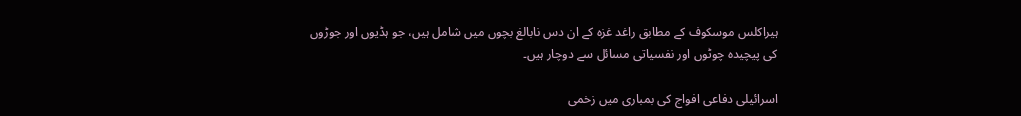ہیراکلس موسکوف کے مطابق راغد غزہ کے ان دس نابالغ بچوں میں شامل ہيں، جو ہڈیوں اور جوڑوں کی پيچيدہ چوٹوں اور نفسیاتی مسائل سے دوچار ہیں۔

اسرائیلی دفاعی افواج کی بمباری میں زخمی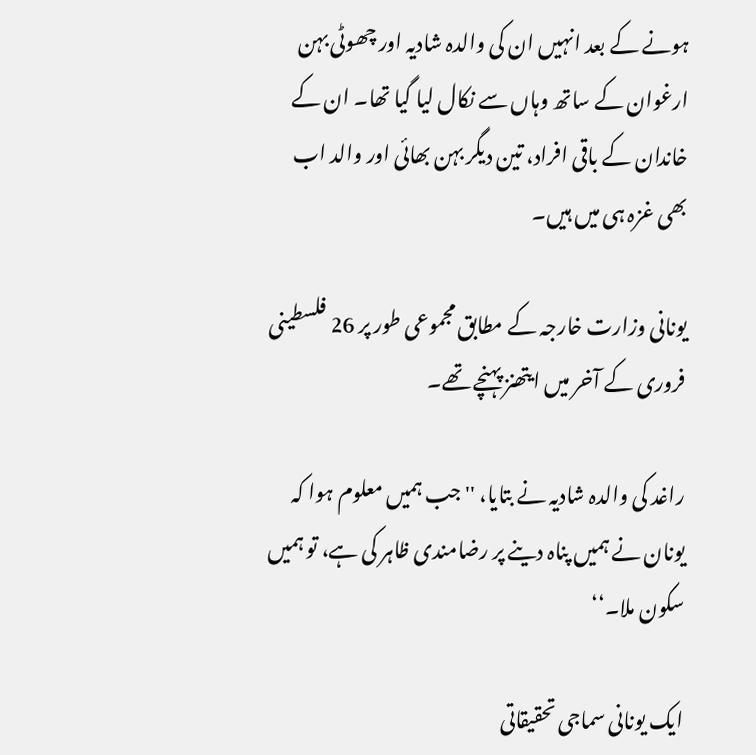ہونے کے بعد انہيں ان کی والدہ شادیہ اور چھوٹی بہن ارغوان کے ساتھ وہاں سے نکال ليا گيا تھا۔ ان کے خاندان کے باقی افراد، تین ديگر بہن بھائی اور والد اب بھی غزہ ہی میں ہیں۔

یونانی وزارت خارجہ کے مطابق مجموعی طور پر 26 فلسطینی فروری کے آخر میں ایتھنز پہنچے تھے۔

راغد کی والدہ شادیہ نے بتایا، ''جب ہمیں معلوم ہوا کہ یونان نے ہمیں پناہ دینے پر رضامندی ظاہر کی ہے، تو ہمیں سکون ملا۔‘‘

ایک یونانی سماجی تحقیقاتی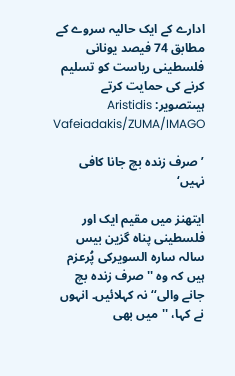ادارے کے ايک حالیہ سروے کے مطابق 74 فیصد یونانی فلسطینی ریاست کو تسلیم کرنے کی حمایت کرتے ہیںتصویر: Aristidis Vafeiadakis/ZUMA/IMAGO

’صرف زندہ بچ جانا کافی نہیں‘

ايتھنز ميں مقيم ايک اور فلسطينی پناہ گزين بیس سالہ سارہ السویرکی پُرعزم ہيں کہ وہ ''صرف زندہ بچ جانے والی‘‘ نہ کہلائيں۔ انہوں نے کہا، ''میں بھی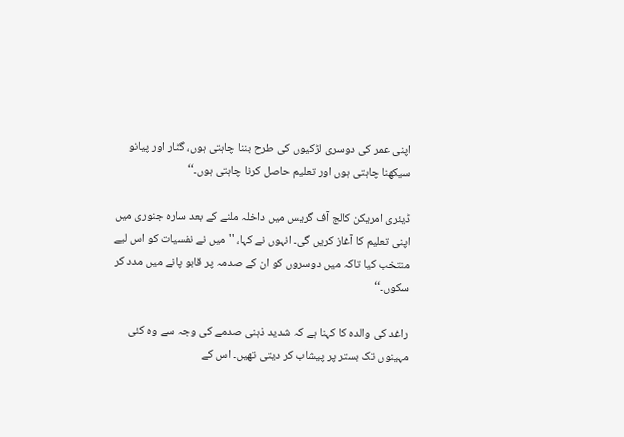اپنی عمر کی دوسری لڑکیوں کی طرح بننا چاہتی ہوں، گٹار اور پیانو سیکھنا چاہتی ہوں اور تعلیم حاصل کرنا چاہتی ہوں۔‘‘

ڈیئری امریکن کالج آف گریس میں داخلہ ملنے کے بعد سارہ جنوری میں اپنی تعلیم کا آغاز کريں گی۔ انہوں نے کہا، ''میں نے نفسیات کو اس لیے منتخب کیا تاکہ میں دوسروں کو ان کے صدمہ پر قابو پانے میں مدد کر سکوں۔‘‘

راغد کی والدہ کا کہنا ہے کہ شدید ذہنی صدمے کی وجہ سے وہ کئی مہینوں تک بستر پر پیشاب کر دیتی تھیں۔ اس کے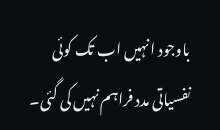باوجود انہيں اب تک کوئی نفسیاتی مدد فراہم نہیں کی گئی۔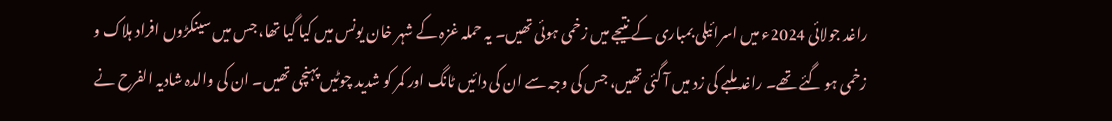راغد جولائی 2024ء میں اسرائیلی بمباری کے نتیجے میں زخمی ہوئی تھیں۔ یہ حملہ غزہ کے شہر خان یونس میں کیا گیا تھا، جس میں سینکڑوں افراد ہلاک و زخمی ہو گئے تھے۔ راغد ملبے کی زد میں آ گئی تھیں، جس کی وجہ سے ان کی دائیں ٹانگ اور کمر کو شدید چوٹیں پہنچی تھیں۔ ان کی والدہ شادیہ الفرح نے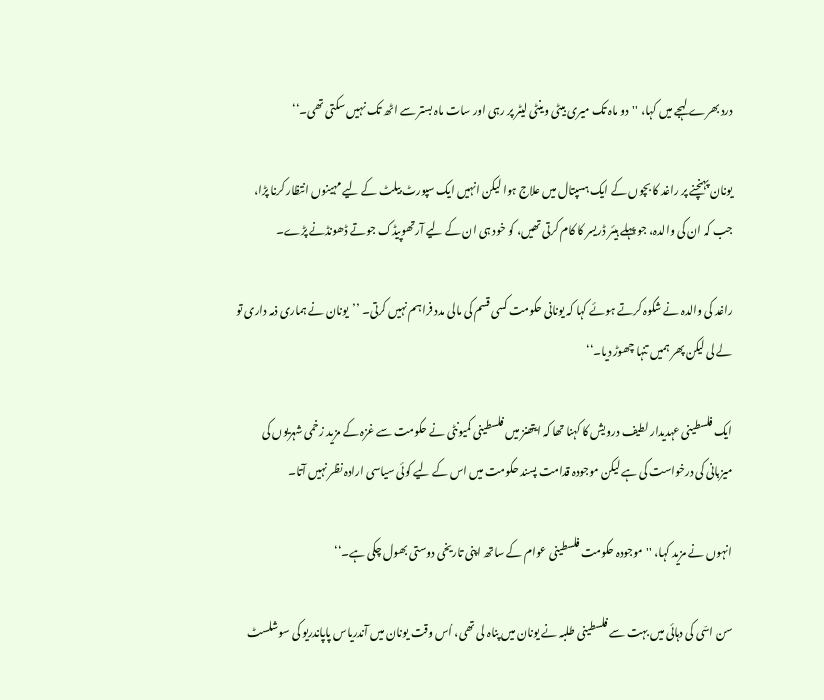درد بھرے لہجے میں کہا، ''دو ماہ تک میری بیٹی وینٹی لیٹر پر رہی اور سات ماہ بستر سے اٹھ تک نہیں سکتی تھی۔‘‘

یونان پہنچنے پر راغد کا بچوں کے ایک ہسپتال میں علاج ہوا لیکن انہيں ایک سپورٹ بیلٹ کے لیے مہینوں انتظار کرنا پڑا، جب کہ ان کی والدہ، جو پہلے ہیئر ڈریسر کا کام کرتی تھیں، کو خود ہی ان کے لیے آرتھوپیڈک جوتے ڈھونڈنے پڑے۔

راغد کی والدہ نے شکوہ کرتے ہوئے کہا کہ یونانی حکومت کسی قسم کی مالی مدد فراہم نہیں کرتی۔ ’’یونان نے ہماری ذمہ داری تو لے لی لیکن پھر ہمیں تنہا چھوڑ دیا۔‘‘

ایک فلسطینی عہدیدار لطیف درویش کا کہنا تھا کہ ایتھنز میں فلسطینی کمیونٹی نے حکومت سے غزہ کے مزید زخمی شہریوں کی میزبانی کی درخواست کی ہے لیکن موجودہ قدامت پسند حکومت میں اس کے لیے کوئی سیاسی ارادہ نظر نہیں آتا۔

انہوں نے مزید کہا، ''موجودہ حکومت فلسطینی عوام کے ساتھ اپنی تاریخی دوستی بھول چکی ہے۔‘‘

سن اسّی کی دہائی میں بہت سے فلسطینی طلبہ نے یونان میں پناہ لی تھی، اُس وقت یونان میں آندریاس پاپاندریو کی سوشلسٹ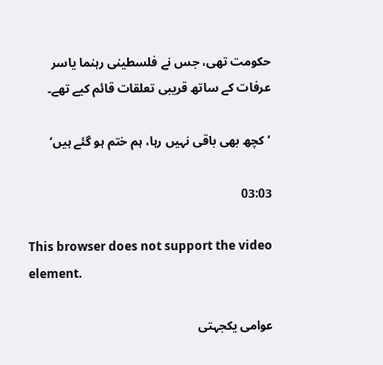حکومت تھی، جس نے فلسطینی رہنما یاسر عرفات کے ساتھ قریبی تعلقات قائم کیے تھے۔

’کچھ بھی باقی نہیں رہا، ہم ختم ہو گئے ہیں‘

03:03

This browser does not support the video element.

عوامی یکجہتی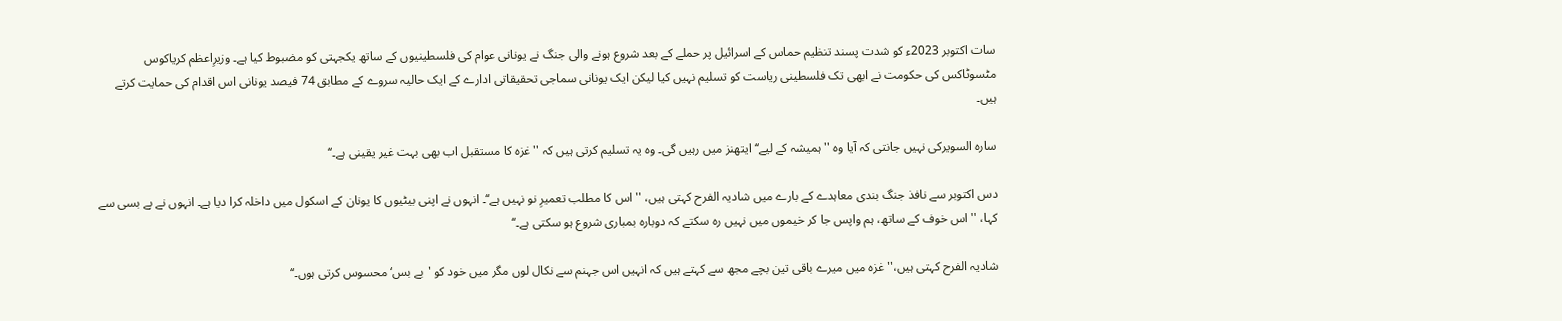سات اکتوبر 2023ء کو شدت پسند تنظيم حماس کے اسرائیل پر حملے کے بعد شروع ہونے والی جنگ نے یونانی عوام کی فلسطینیوں کے ساتھ یکجہتی کو مضبوط کیا ہے۔ وزیرِاعظم کریاکوس مٹسوٹاکس کی حکومت نے ابھی تک فلسطینی ریاست کو تسلیم نہیں کیا لیکن ایک یونانی سماجی تحقیقاتی ادارے کے ايک حالیہ سروے کے مطابق 74 فیصد یونانی اس اقدام کی حمایت کرتے ہیں۔

سارہ السویرکی نہیں جانتی کہ آیا وہ ''ہمیشہ کے لیے‘‘ ایتھنز میں رہیں گی۔ وہ یہ تسلیم کرتی ہیں کہ ''غزہ کا مستقبل اب بھی بہت غیر یقینی ہے۔‘‘

دس اکتوبر سے نافذ جنگ بندی معاہدے کے بارے میں شادیہ الفرح کہتی ہیں، ''اس کا مطلب تعمیرِ نو نہیں ہے‘‘۔ انہوں نے اپنی بیٹیوں کا یونان کے اسکول میں داخلہ کرا دیا ہے۔ انہوں نے بے بسی سے کہا، ''اس خوف کے ساتھ، ہم واپس جا کر خیموں میں نہیں رہ سکتے کہ دوبارہ بمباری شروع ہو سکتی ہے۔‘‘

شادیہ الفرح کہتی ہیں،''غزہ میں میرے باقی تین بچے مجھ سے کہتے ہیں کہ انہیں اس جہنم سے نکال لوں مگر میں خود کو 'بے بس‘ محسوس کرتی ہوں۔‘‘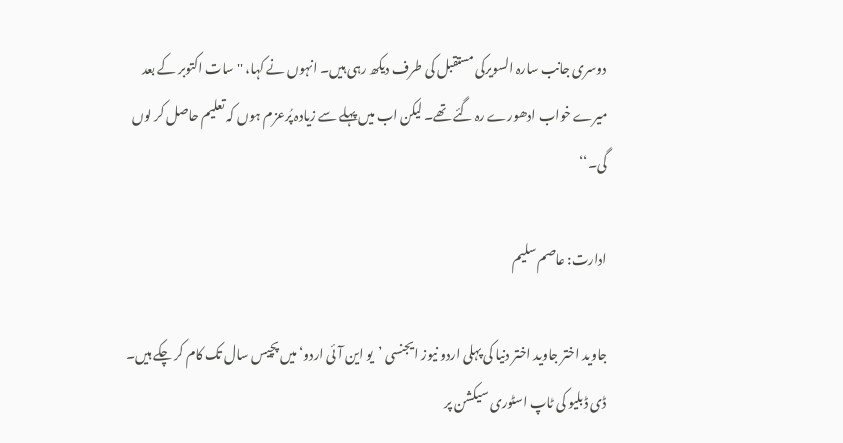دوسری جانب سارہ السویرکی مستقبل کی طرف دیکھ رہی ہیں۔ انہوں نے کہا، ''سات اکتوبر کے بعد میرے خواب ادھورے رہ گئے تھے۔ لیکن اب میں پہلے سے زیادہ پُرعزم ہوں کہ تعلیم حاصل کر لوں گی۔‘‘

ادارت: عاصم سليم

جاوید اختر جاوید اختر دنیا کی پہلی اردو نیوز ایجنسی ’یو این آئی اردو‘ میں پچیس سال تک کام کر چکے ہیں۔
ڈی ڈبلیو کی ٹاپ اسٹوری سیکشن پر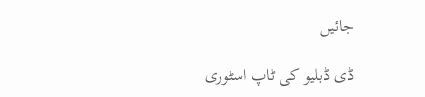جائیں

ڈی ڈبلیو کی ٹاپ اسٹوری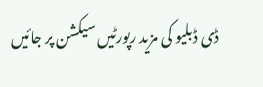ڈی ڈبلیو کی مزید رپورٹیں سیکشن پر جائیں